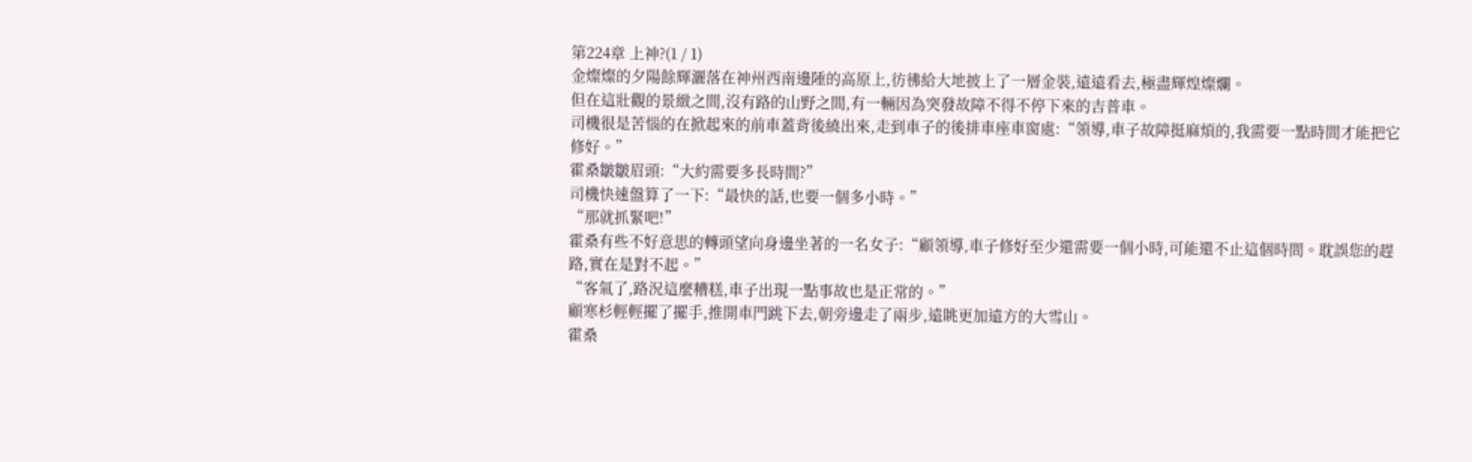第224章 上神?(1 / 1)
金燦燦的夕陽餘輝灑落在神州西南邊陲的高原上,彷彿給大地披上了一層金裝,遠遠看去,極盡輝煌燦爛。
但在這壯觀的景緻之間,沒有路的山野之間,有一輛因為突發故障不得不停下來的吉普車。
司機很是苦惱的在掀起來的前車蓋背後繞出來,走到車子的後排車座車窗處:“領導,車子故障挺麻煩的,我需要一點時間才能把它修好。”
霍桑皺皺眉頭:“大約需要多長時間?”
司機快速盤算了一下:“最快的話,也要一個多小時。”
“那就抓緊吧!”
霍桑有些不好意思的轉頭望向身邊坐著的一名女子:“顧領導,車子修好至少還需要一個小時,可能還不止這個時間。耽誤您的趕路,實在是對不起。”
“客氣了,路況這麼糟糕,車子出現一點事故也是正常的。”
顧寒杉輕輕擺了擺手,推開車門跳下去,朝旁邊走了兩步,遠眺更加遠方的大雪山。
霍桑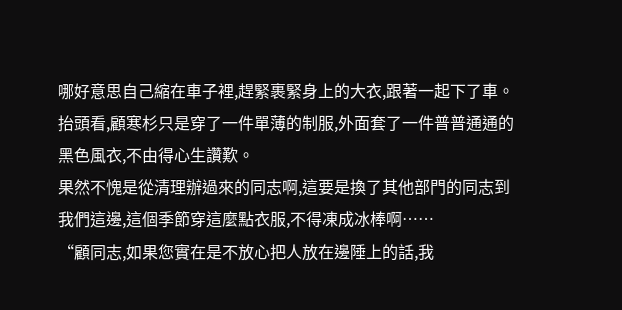哪好意思自己縮在車子裡,趕緊裹緊身上的大衣,跟著一起下了車。
抬頭看,顧寒杉只是穿了一件單薄的制服,外面套了一件普普通通的黑色風衣,不由得心生讚歎。
果然不愧是從清理辦過來的同志啊,這要是換了其他部門的同志到我們這邊,這個季節穿這麼點衣服,不得凍成冰棒啊……
“顧同志,如果您實在是不放心把人放在邊陲上的話,我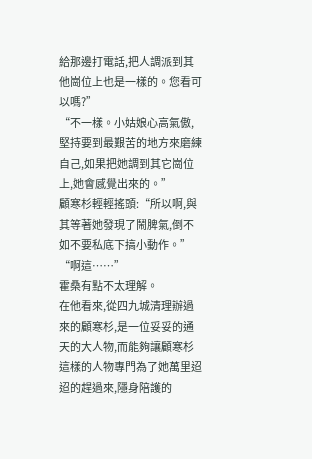給那邊打電話,把人調派到其他崗位上也是一樣的。您看可以嗎?”
“不一樣。小姑娘心高氣傲,堅持要到最艱苦的地方來磨練自己,如果把她調到其它崗位上,她會感覺出來的。”
顧寒杉輕輕搖頭:“所以啊,與其等著她發現了鬧脾氣,倒不如不要私底下搞小動作。”
“啊這……”
霍桑有點不太理解。
在他看來,從四九城清理辦過來的顧寒杉,是一位妥妥的通天的大人物,而能夠讓顧寒杉這樣的人物專門為了她萬里迢迢的趕過來,隱身陪護的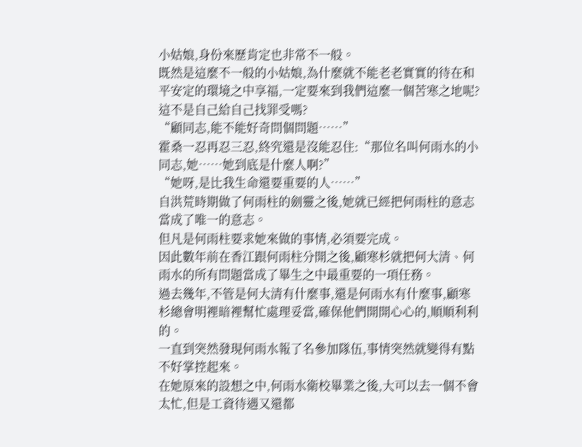小姑娘,身份來歷肯定也非常不一般。
既然是這麼不一般的小姑娘,為什麼就不能老老實實的待在和平安定的環境之中享福,一定要來到我們這麼一個苦寒之地呢?
這不是自己給自己找罪受嗎?
“顧同志,能不能好奇問個問題……”
霍桑一忍再忍三忍,終究還是沒能忍住:“那位名叫何雨水的小同志,她……她到底是什麼人啊?”
“她呀,是比我生命還要重要的人……”
自洪荒時期做了何雨柱的劍靈之後,她就已經把何雨柱的意志當成了唯一的意志。
但凡是何雨柱要求她來做的事情,必須要完成。
因此數年前在香江跟何雨柱分開之後,顧寒杉就把何大清、何雨水的所有問題當成了畢生之中最重要的一項任務。
過去幾年,不管是何大清有什麼事,還是何雨水有什麼事,顧寒杉總會明裡暗裡幫忙處理妥當,確保他們開開心心的,順順利利的。
一直到突然發現何雨水報了名參加隊伍,事情突然就變得有點不好掌控起來。
在她原來的設想之中,何雨水衛校畢業之後,大可以去一個不會太忙,但是工資待遇又還都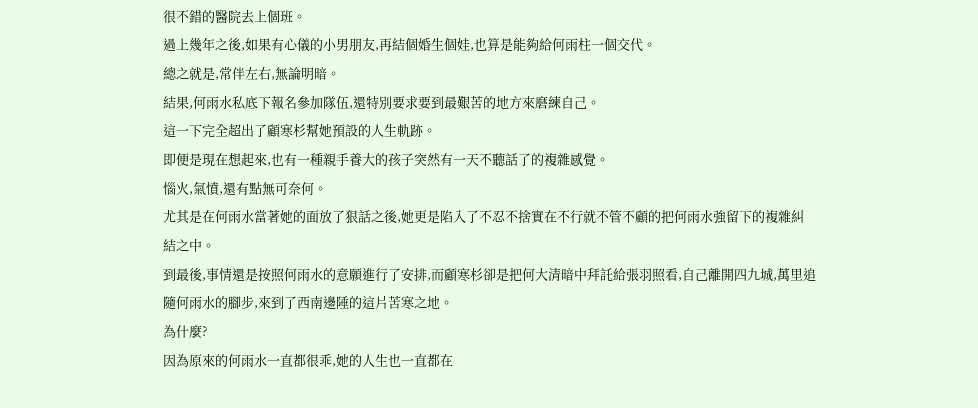很不錯的醫院去上個班。
過上幾年之後,如果有心儀的小男朋友,再結個婚生個娃,也算是能夠給何雨柱一個交代。
總之就是,常伴左右,無論明暗。
結果,何雨水私底下報名參加隊伍,還特別要求要到最艱苦的地方來磨練自己。
這一下完全超出了顧寒杉幫她預設的人生軌跡。
即便是現在想起來,也有一種親手養大的孩子突然有一天不聽話了的複雜感覺。
惱火,氣憤,還有點無可奈何。
尤其是在何雨水當著她的面放了狠話之後,她更是陷入了不忍不捨實在不行就不管不顧的把何雨水強留下的複雜糾結之中。
到最後,事情還是按照何雨水的意願進行了安排,而顧寒杉卻是把何大清暗中拜託給張羽照看,自己離開四九城,萬里追隨何雨水的腳步,來到了西南邊陲的這片苦寒之地。
為什麼?
因為原來的何雨水一直都很乖,她的人生也一直都在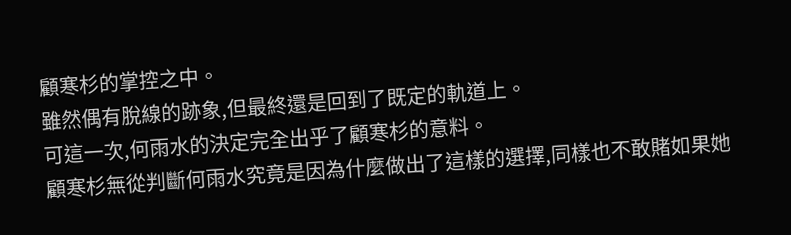顧寒杉的掌控之中。
雖然偶有脫線的跡象,但最終還是回到了既定的軌道上。
可這一次,何雨水的決定完全出乎了顧寒杉的意料。
顧寒杉無從判斷何雨水究竟是因為什麼做出了這樣的選擇,同樣也不敢賭如果她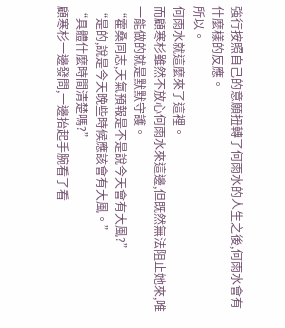強行按照自己的意願扭轉了何雨水的人生之後,何雨水會有什麼樣的反應。
所以。
何雨水就這麼來了這裡。
而顧寒杉雖然不放心何雨水來這邊,但既然無法阻止她來,唯一能做的就是默默守護。
“霍桑同志,天氣預報是不是說今天會有大風?”
“是的,說是今天晚些時候應該會有大風。”
“具體什麼時間清楚嗎?”
顧寒杉一邊發問,一邊抬起手腕看了看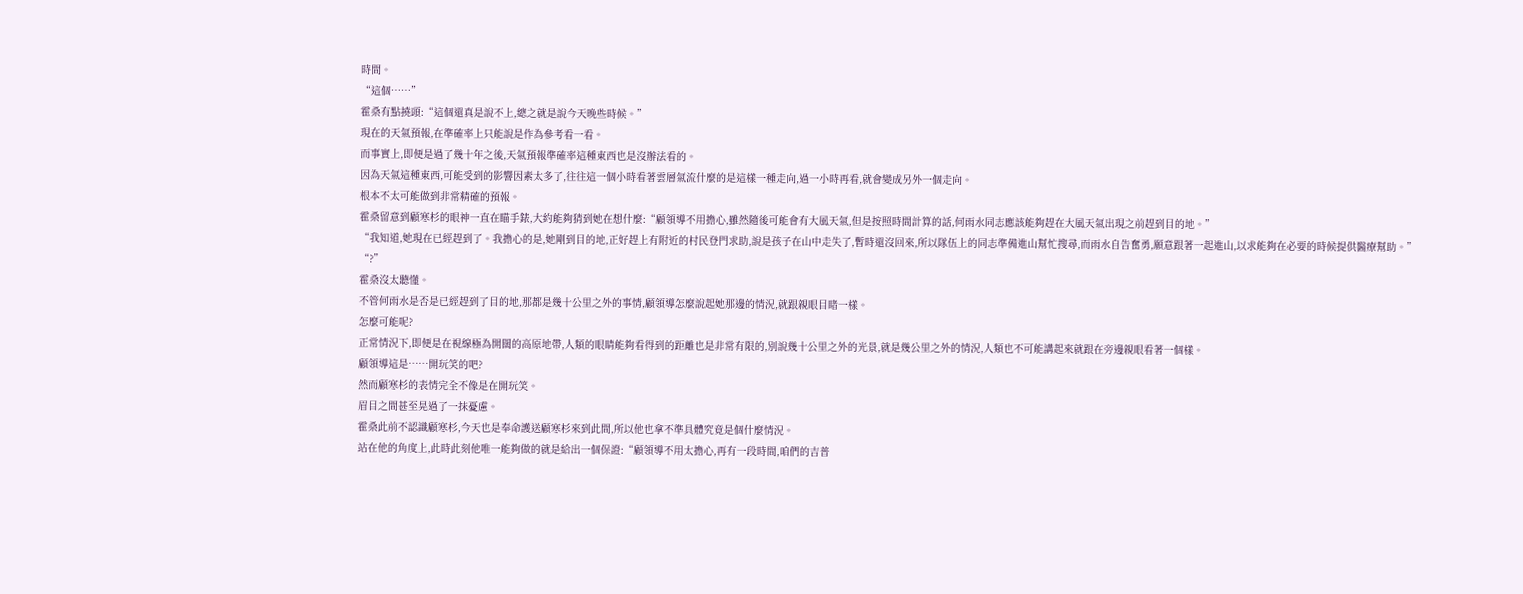時間。
“這個……”
霍桑有點撓頭:“這個還真是說不上,總之就是說今天晚些時候。”
現在的天氣預報,在準確率上只能說是作為參考看一看。
而事實上,即便是過了幾十年之後,天氣預報準確率這種東西也是沒辦法看的。
因為天氣這種東西,可能受到的影響因素太多了,往往這一個小時看著雲層氣流什麼的是這樣一種走向,過一小時再看,就會變成另外一個走向。
根本不太可能做到非常精確的預報。
霍桑留意到顧寒杉的眼神一直在瞄手錶,大約能夠猜到她在想什麼:“顧領導不用擔心,雖然隨後可能會有大風天氣,但是按照時間計算的話,何雨水同志應該能夠趕在大風天氣出現之前趕到目的地。”
“我知道,她現在已經趕到了。我擔心的是,她剛到目的地,正好趕上有附近的村民登門求助,說是孩子在山中走失了,暫時還沒回來,所以隊伍上的同志準備進山幫忙搜尋,而雨水自告奮勇,願意跟著一起進山,以求能夠在必要的時候提供醫療幫助。”
“?”
霍桑沒太聽懂。
不管何雨水是否是已經趕到了目的地,那都是幾十公里之外的事情,顧領導怎麼說起她那邊的情況,就跟親眼目睹一樣。
怎麼可能呢?
正常情況下,即便是在視線極為開闊的高原地帶,人類的眼睛能夠看得到的距離也是非常有限的,別說幾十公里之外的光景,就是幾公里之外的情況,人類也不可能講起來就跟在旁邊親眼看著一個樣。
顧領導這是……開玩笑的吧?
然而顧寒杉的表情完全不像是在開玩笑。
眉目之間甚至晃過了一抹憂慮。
霍桑此前不認識顧寒杉,今天也是奉命護送顧寒杉來到此間,所以他也拿不準具體究竟是個什麼情況。
站在他的角度上,此時此刻他唯一能夠做的就是給出一個保證:“顧領導不用太擔心,再有一段時間,咱們的吉普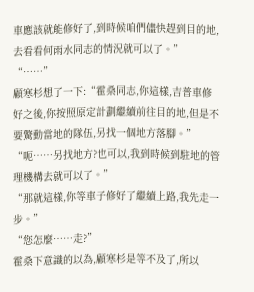車應該就能修好了,到時候咱們儘快趕到目的地,去看看何雨水同志的情況就可以了。”
“……”
顧寒杉想了一下:“霍桑同志,你這樣,吉普車修好之後,你按照原定計劃繼續前往目的地,但是不要驚動當地的隊伍,另找一個地方落腳。”
“呃……另找地方?也可以,我到時候到駐地的管理機構去就可以了。”
“那就這樣,你等車子修好了繼續上路,我先走一步。”
“您怎麼……走?”
霍桑下意識的以為,顧寒杉是等不及了,所以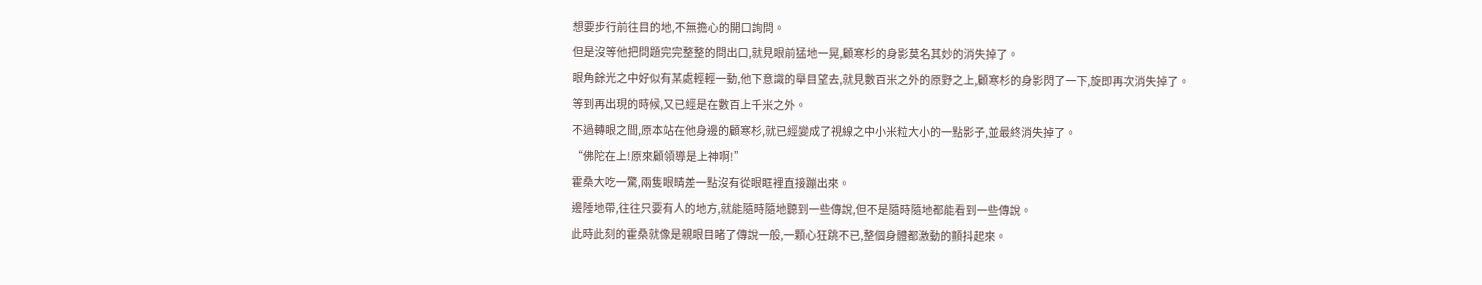想要步行前往目的地,不無擔心的開口詢問。
但是沒等他把問題完完整整的問出口,就見眼前猛地一晃,顧寒杉的身影莫名其妙的消失掉了。
眼角餘光之中好似有某處輕輕一動,他下意識的舉目望去,就見數百米之外的原野之上,顧寒杉的身影閃了一下,旋即再次消失掉了。
等到再出現的時候,又已經是在數百上千米之外。
不過轉眼之間,原本站在他身邊的顧寒杉,就已經變成了視線之中小米粒大小的一點影子,並最終消失掉了。
“佛陀在上!原來顧領導是上神啊!”
霍桑大吃一驚,兩隻眼睛差一點沒有從眼眶裡直接蹦出來。
邊陲地帶,往往只要有人的地方,就能隨時隨地聽到一些傳說,但不是隨時隨地都能看到一些傳說。
此時此刻的霍桑就像是親眼目睹了傳說一般,一顆心狂跳不已,整個身體都激動的顫抖起來。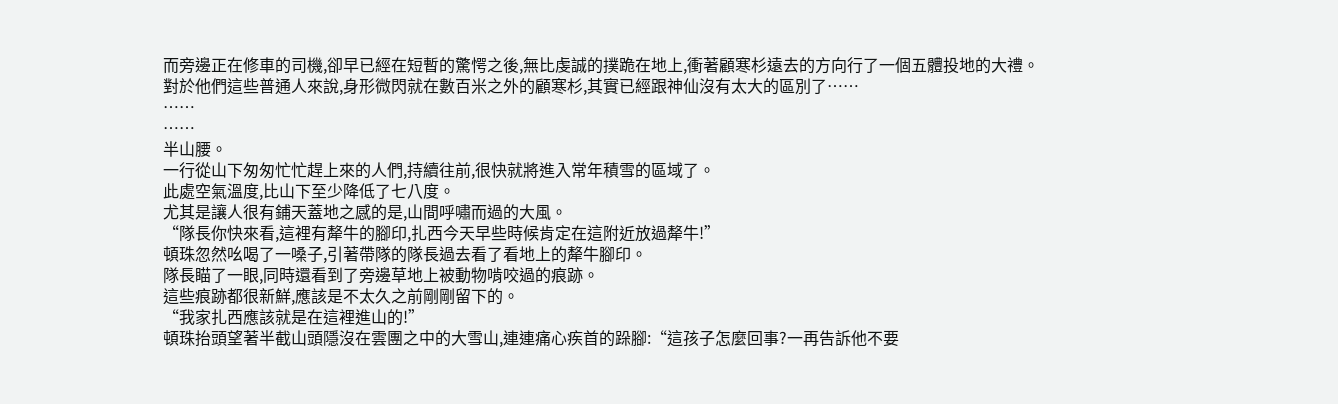而旁邊正在修車的司機,卻早已經在短暫的驚愕之後,無比虔誠的撲跪在地上,衝著顧寒杉遠去的方向行了一個五體投地的大禮。
對於他們這些普通人來說,身形微閃就在數百米之外的顧寒杉,其實已經跟神仙沒有太大的區別了……
……
……
半山腰。
一行從山下匆匆忙忙趕上來的人們,持續往前,很快就將進入常年積雪的區域了。
此處空氣溫度,比山下至少降低了七八度。
尤其是讓人很有鋪天蓋地之感的是,山間呼嘯而過的大風。
“隊長你快來看,這裡有犛牛的腳印,扎西今天早些時候肯定在這附近放過犛牛!”
頓珠忽然吆喝了一嗓子,引著帶隊的隊長過去看了看地上的犛牛腳印。
隊長瞄了一眼,同時還看到了旁邊草地上被動物啃咬過的痕跡。
這些痕跡都很新鮮,應該是不太久之前剛剛留下的。
“我家扎西應該就是在這裡進山的!”
頓珠抬頭望著半截山頭隱沒在雲團之中的大雪山,連連痛心疾首的跺腳:“這孩子怎麼回事?一再告訴他不要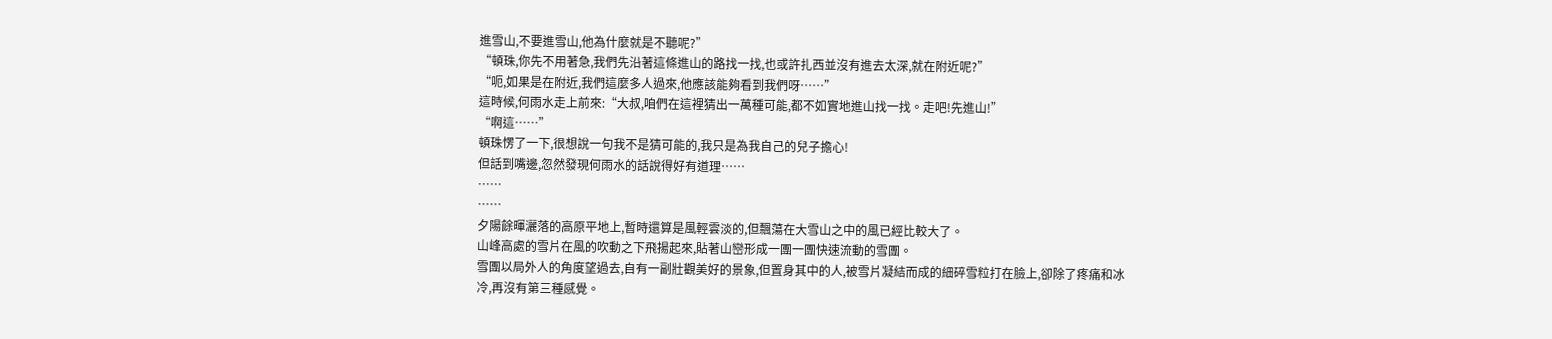進雪山,不要進雪山,他為什麼就是不聽呢?”
“頓珠,你先不用著急,我們先沿著這條進山的路找一找,也或許扎西並沒有進去太深,就在附近呢?”
“呃,如果是在附近,我們這麼多人過來,他應該能夠看到我們呀……”
這時候,何雨水走上前來:“大叔,咱們在這裡猜出一萬種可能,都不如實地進山找一找。走吧!先進山!”
“啊這……”
頓珠愣了一下,很想說一句我不是猜可能的,我只是為我自己的兒子擔心!
但話到嘴邊,忽然發現何雨水的話說得好有道理……
……
……
夕陽餘暉灑落的高原平地上,暫時還算是風輕雲淡的,但飄蕩在大雪山之中的風已經比較大了。
山峰高處的雪片在風的吹動之下飛揚起來,貼著山巒形成一團一團快速流動的雪團。
雪團以局外人的角度望過去,自有一副壯觀美好的景象,但置身其中的人,被雪片凝結而成的細碎雪粒打在臉上,卻除了疼痛和冰冷,再沒有第三種感覺。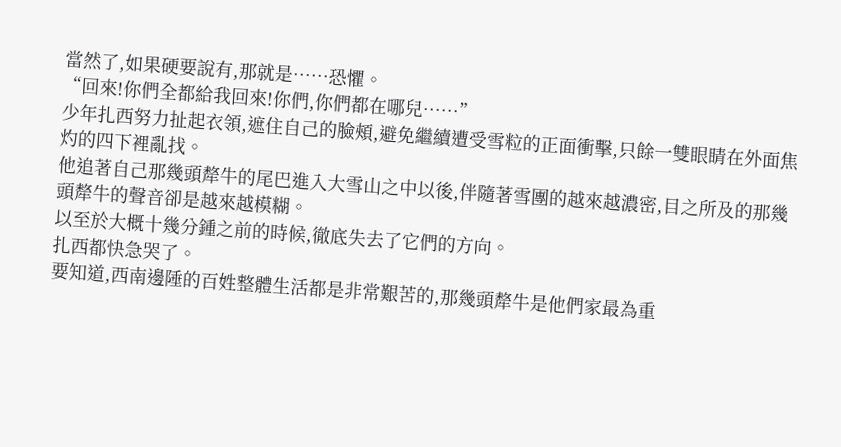當然了,如果硬要說有,那就是……恐懼。
“回來!你們全都給我回來!你們,你們都在哪兒……”
少年扎西努力扯起衣領,遮住自己的臉頰,避免繼續遭受雪粒的正面衝擊,只餘一雙眼睛在外面焦灼的四下裡亂找。
他追著自己那幾頭犛牛的尾巴進入大雪山之中以後,伴隨著雪團的越來越濃密,目之所及的那幾頭犛牛的聲音卻是越來越模糊。
以至於大概十幾分鍾之前的時候,徹底失去了它們的方向。
扎西都快急哭了。
要知道,西南邊陲的百姓整體生活都是非常艱苦的,那幾頭犛牛是他們家最為重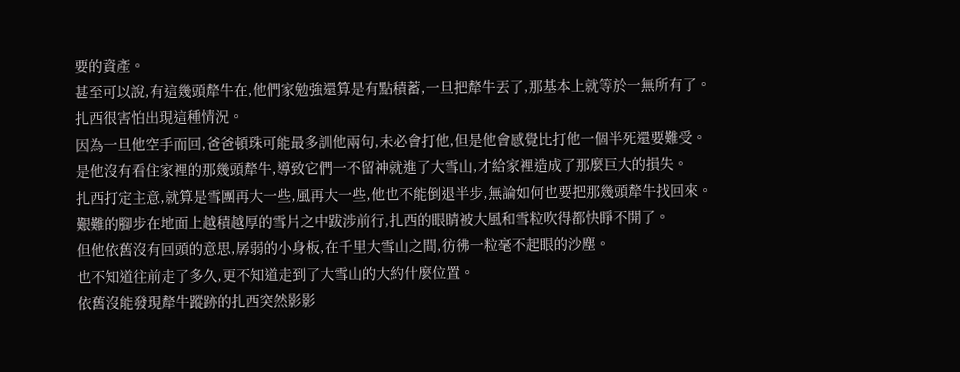要的資產。
甚至可以說,有這幾頭犛牛在,他們家勉強還算是有點積蓄,一旦把犛牛丟了,那基本上就等於一無所有了。
扎西很害怕出現這種情況。
因為一旦他空手而回,爸爸頓珠可能最多訓他兩句,未必會打他,但是他會感覺比打他一個半死還要難受。
是他沒有看住家裡的那幾頭犛牛,導致它們一不留神就進了大雪山,才給家裡造成了那麼巨大的損失。
扎西打定主意,就算是雪團再大一些,風再大一些,他也不能倒退半步,無論如何也要把那幾頭犛牛找回來。
艱難的腳步在地面上越積越厚的雪片之中跋涉前行,扎西的眼睛被大風和雪粒吹得都快睜不開了。
但他依舊沒有回頭的意思,孱弱的小身板,在千里大雪山之間,彷彿一粒毫不起眼的沙塵。
也不知道往前走了多久,更不知道走到了大雪山的大約什麼位置。
依舊沒能發現犛牛蹤跡的扎西突然影影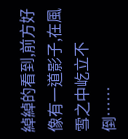綽綽的看到,前方好像有一道影子,在風雪之中屹立不倒……